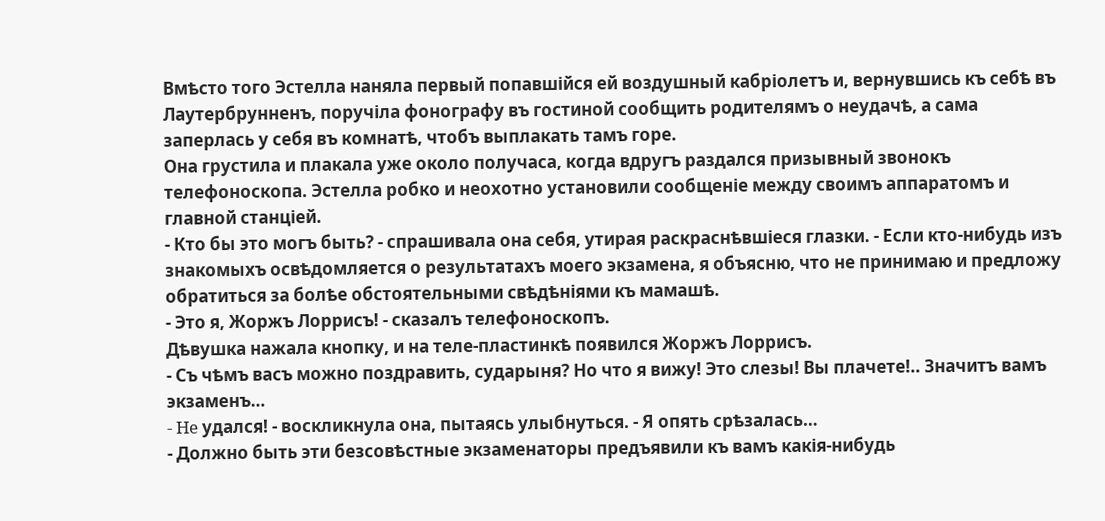Вмѣсто того Эстелла наняла первый попавшійся ей воздушный кабріолетъ и, вернувшись къ себѣ въ Лаутербрунненъ, поручіла фонографу въ гостиной сообщить родителямъ о неудачѣ, а сама заперлась у себя въ комнатѣ, чтобъ выплакать тамъ горе.
Она грустила и плакала уже около получаса, когда вдругъ раздался призывный звонокъ телефоноскопа. Эстелла poбко и неохотно установили сообщеніе между своимъ аппаратомъ и главной станціей.
- Кто бы это могъ быть? - спрашивала она себя, утирая раскраснѣвшіеся глазки. - Если кто-нибудь изъ знакомыхъ освѣдомляется о результатахъ моего экзамена, я объясню, что не принимаю и предложу обратиться за болѣе обстоятельными свѣдѣніями къ мамашѣ.
- Это я, Жоржъ Лоррисъ! - сказалъ телефоноскопъ.
Дѣвушка нажала кнопку, и на теле-пластинкѣ появился Жоржъ Лоррисъ.
- Съ чѣмъ васъ можно поздравить, сударыня? Но что я вижу! Это слезы! Вы плачете!.. Значитъ вамъ экзаменъ…
- He удался! - воскликнула она, пытаясь улыбнуться. - Я опять срѣзалась…
- Должно быть эти безсовѣстные экзаменаторы предъявили къ вамъ какія-нибудь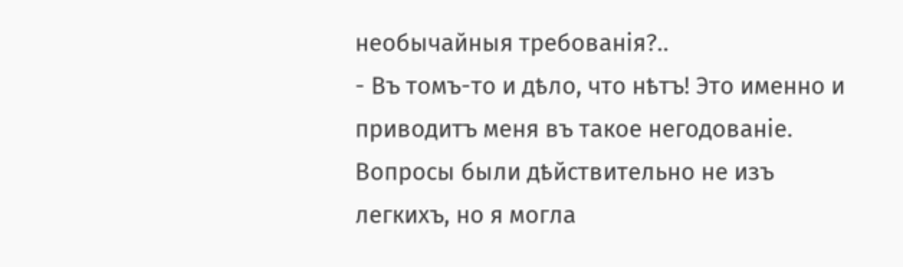необычайныя требованія?..
- Въ томъ-то и дѣло, что нѣтъ! Это именно и приводитъ меня въ такое негодованіе. Вопросы были дѣйствительно не изъ легкихъ, но я могла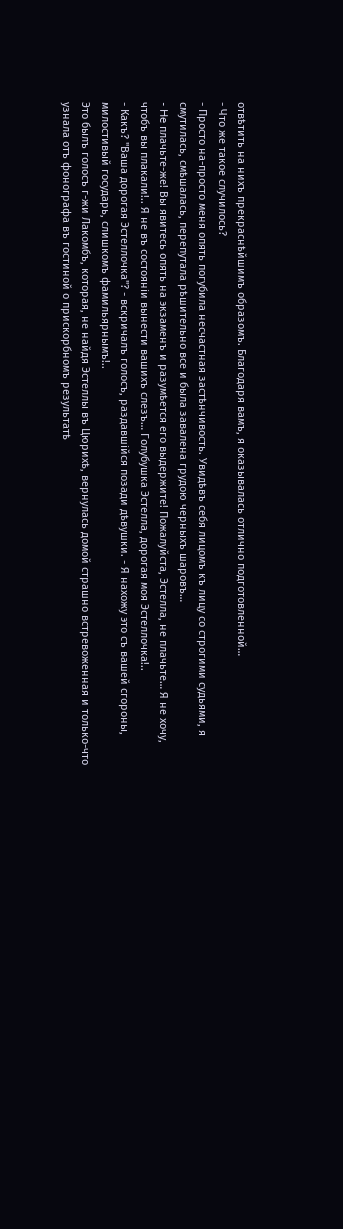отвѣтить на нихъ прекраснѣйшимъ образомъ. Благодаря вамъ, я оказывалась отлично подготовленной…
- Что же такое случилось?
- Просто на-просто меня опять погубила несчастная застѣнчивость. Увидѣвъ себя лицомъ къ лицу со строгими судьями, я смутилась, смѣшалась, перепутала рѣшительно все и была завалена грудою черныхъ шаровъ…
- He плачьте-же! Вы явитесь опять на экзаменъ и разумѣется его выдержите! Пожалуйста, Эстелла, не плачьте… Я не хочу, чтобъ вы плакали!.. Я не въ состояніи вынести вашихъ слезъ… Голубушка Эстелла, дорогая моя Эстеллочка!..
- Какъ? "Ваша дорогая Эстеллочка"? - вскричалъ голосъ, раздавшійся позади дѣвушки. - Я нахожу это съ вашей сгороны, милостивый государь, слишкомъ фамильярнымъ!..
Это былъ голосъ г-жи Лакомбъ, которая, не найдя Эстеллы въ Цюрихѣ, вернулась домой страшно встревоженная и только-что узнала отъ фонографа въ гостиной о прискорбномъ результатѣ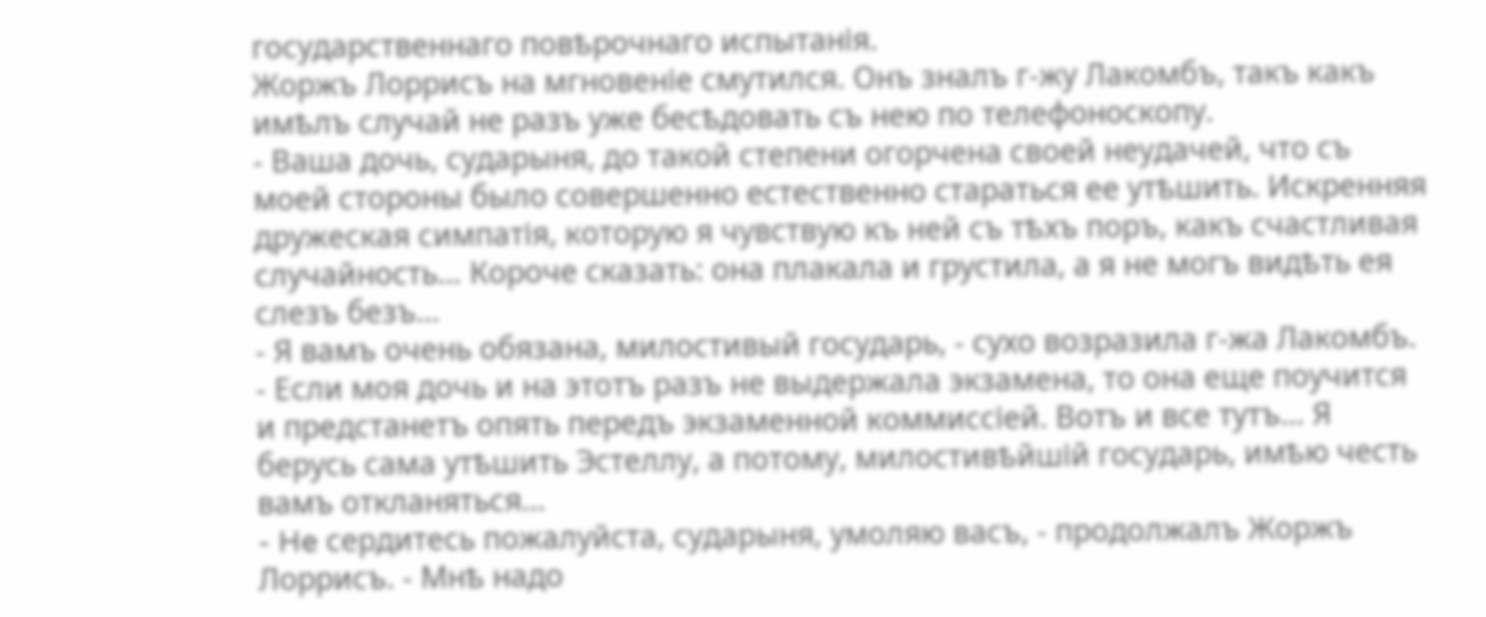государственнаго повѣрочнаго испытанія.
Жоржъ Лоррисъ на мгновеніе смутился. Онъ зналъ г-жу Лакомбъ, такъ какъ имѣлъ случай не разъ уже бесѣдовать съ нею по телефоноскопу.
- Ваша дочь, сударыня, до такой степени огорчена своей неудачей, что съ моей стороны было совершенно естественно стараться ее утѣшить. Искренняя дружеская симпатія, которую я чувствую къ ней съ тѣхъ поръ, какъ счастливая случайность… Короче сказать: она плакала и грустила, а я не могъ видѣть ея слезъ безъ…
- Я вамъ очень обязана, милостивый государь, - сухо возразила г-жа Лакомбъ. - Если моя дочь и на этотъ разъ не выдержала экзамена, то она еще поучится и предстанетъ опять передъ экзаменной коммиссіей. Вотъ и все тутъ… Я берусь сама утѣшить Эстеллу, а потому, милостивѣйшій государь, имѣю честь вамъ откланяться…
- He сердитесь пожалуйста, сударыня, умоляю васъ, - продолжалъ Жоржъ Лоррисъ. - Мнѣ надо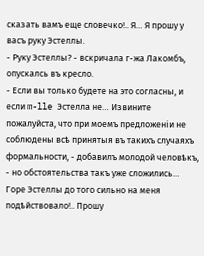сказать вамъ еще словечко!.. Я… Я прошу у васъ руку Эстеллы.
- Руку Эстеллы? - вскричала г-жа Лакомбъ, опускалсь въ кресло.
- Если вы только будете на это согласны, и если m-lle Эстелла не… Извините пожалуйста, что при моемъ предложеніи не соблюдены всѣ принятыя въ такихъ случаяхъ формальности, - добавилъ молодой человѣкъ, - но обстоятельства такъ уже сложились… Горе Эстеллы до того сильно на меня подѣйствовало!.. Прошу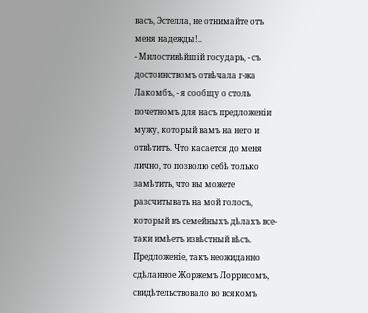васъ, Эстелла, не отнимайте отъ меня надежды!..
- Милостивѣйшій государь, - съ достоинствомъ отвѣчала г-жа Лакомбъ, - я сообщу о столь почетномъ для насъ предложеніи мужу, который вамъ на него и отвѣтитъ. Что касается до меня лично, то позволю себѣ только замѣтить, что вы можете разсчитывать на мой голосъ, который въ семейныхъ дѣлахъ все-таки имѣетъ извѣстный вѣсъ.
Предложеніе, такъ неожиданно сдѣланное Жоржемъ Лоррисомъ, свидѣтельствовало во всякомъ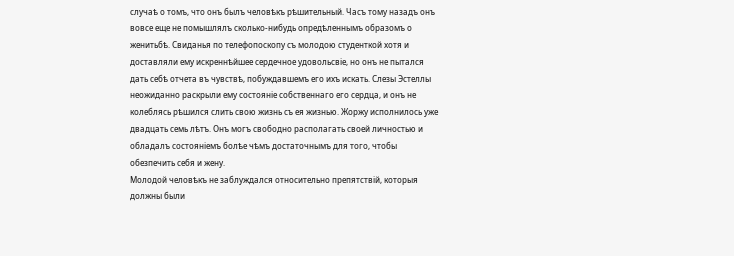случаѣ о томъ, что онъ былъ человѣкъ рѣшительный. Часъ тому назадъ онъ вовсе еще не помышлялъ сколько-нибудь опредѣленнымъ образомъ о женитьбѣ. Свиданья по телефопоскопу съ молодою студенткой хотя и доставляли ему искреннѣйшее сердечное удовольсвіе, но онъ не пытался дать себѣ отчета въ чувствѣ, побуждавшемъ его ихъ искать. Слезы Эстеллы неожиданно раскрыли ему состояніе собственнаго его сердца, и онъ не колеблясь рѣшился слить свою жизнь съ ея жизнью. Жоржу исполнилось уже двадцать семь лѣтъ. Онъ могъ свободно располагать своей личностью и обладалъ состояніемъ болѣе чѣмъ достаточнымъ для того, чтобы обезпечить себя и жену.
Молодой человѣкъ не заблуждался относительно препятствій, которыя должны были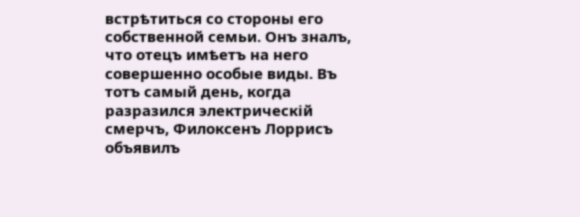встрѣтиться со стороны его собственной семьи. Онъ зналъ, что отецъ имѣетъ на него совершенно особые виды. Въ тотъ самый день, когда разразился электрическій смерчъ, Филоксенъ Лоррисъ объявилъ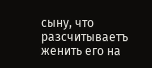сыну, что разсчитываетъ женить его на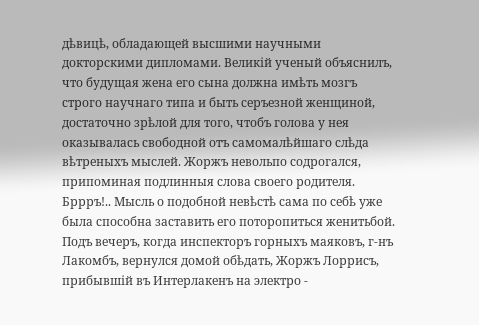дѣвицѣ, обладающей высшими научными докторскими дипломами. Великій ученый объяснилъ, что будущая жена его сына должна имѣть мозгъ строго научнаго типа и быть серъезной женщиной, достаточно зрѣлой для того, чтобъ голова у нея оказывалась свободной отъ самомалѣйшаго слѣда вѣтреныхъ мыслей. Жоржъ невольпо содрогался, припоминая подлинныя слова своего родителя. Бррръ!.. Мысль о подобной невѣстѣ сама по себѣ уже была способна заставить его поторопиться женитьбой.
Подъ вечеръ, когда инспекторъ горныхъ маяковъ, г-нъ Лакомбъ, вернулся домой обѣдать, Жоржъ Лоррисъ, прибывшій въ Интерлакенъ на электро -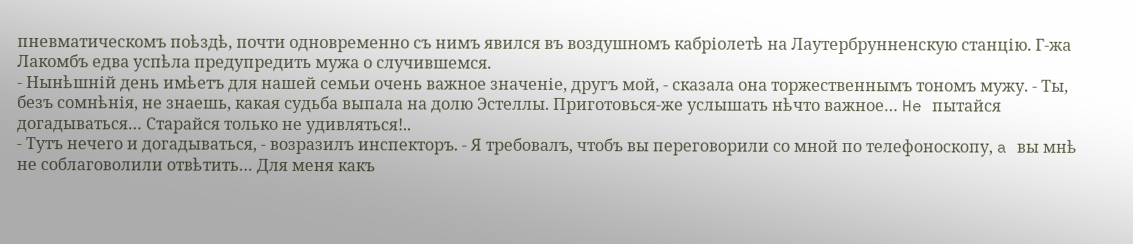пневматическомъ поѣздѣ, почти одновременно съ нимъ явился въ воздушномъ кабріолетѣ на Лаутербрунненскую станцію. Г-жа Лакомбъ едва успѣла предупредить мужа о случившемся.
- Нынѣшній день имѣетъ для нашей семьи очень важное значеніе, другъ мой, - сказала она торжественнымъ тономъ мужу. - Ты, безъ сомнѣнія, не знаешь, какая судьба выпала на долю Эстеллы. Приготовься-же услышать нѣчто важное… He пытайся догадываться… Старайся только не удивляться!..
- Тутъ нечего и догадываться, - возразилъ инспекторъ. - Я требовалъ, чтобъ вы переговорили со мной по телефоноскопу, a вы мнѣ не соблаговолили отвѣтить… Для меня какъ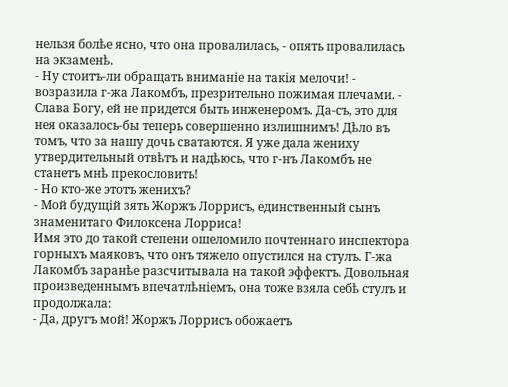нельзя болѣе ясно, что она провалилась, - опять провалилась на экзаменѣ.
- Ну стоитъ-ли обращать вниманіе на такія мелочи! - возразила г-жа Лакомбъ, презрительно пожимая плечами. - Слава Богу, ей не придется быть инженеромъ. Да-съ, это для нея оказалось-бы теперь совершенно излишнимъ! Дѣло въ томъ, что за нашу дочь сватаются. Я уже дала жениху утвердительный отвѣтъ и надѣюсь, что г-нъ Лакомбъ не станетъ мнѣ прекословить!
- Но кто-же этотъ женихъ?
- Мой будущій зять Жоржъ Лоррисъ, единственный сынъ знаменитаго Филоксена Лорриса!
Имя это до такой степени ошеломило почтеннаго инспектора горныхъ маяковъ, что онъ тяжело опустился на стулъ. Г-жа Лакомбъ заранѣе разсчитывала на такой эффектъ. Довольная произведеннымъ впечатлѣніемъ, она тоже взяла себѣ стулъ и продолжала:
- Да, другъ мой! Жоржъ Лоррисъ обожаетъ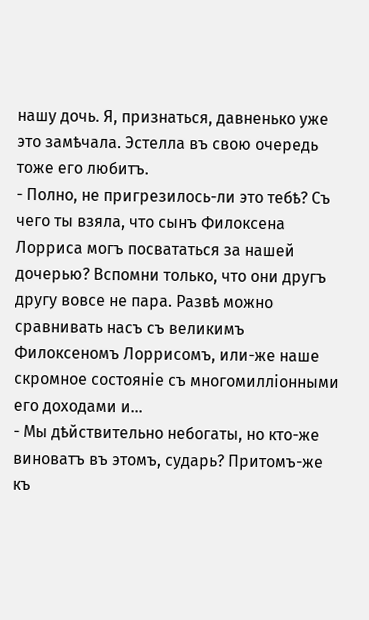нашу дочь. Я, признаться, давненько уже это замѣчала. Эстелла въ свою очередь тоже его любитъ.
- Полно, не пригрезилось-ли это тебѣ? Съ чего ты взяла, что сынъ Филоксена Лорриса могъ посвататься за нашей дочерью? Вспомни только, что они другъ другу вовсе не пара. Развѣ можно сравнивать насъ съ великимъ Филоксеномъ Лоррисомъ, или-же наше скромное состояніе съ многомилліонными его доходами и…
- Мы дѣйствительно небогаты, но кто-же виноватъ въ этомъ, сударь? Притомъ-же къ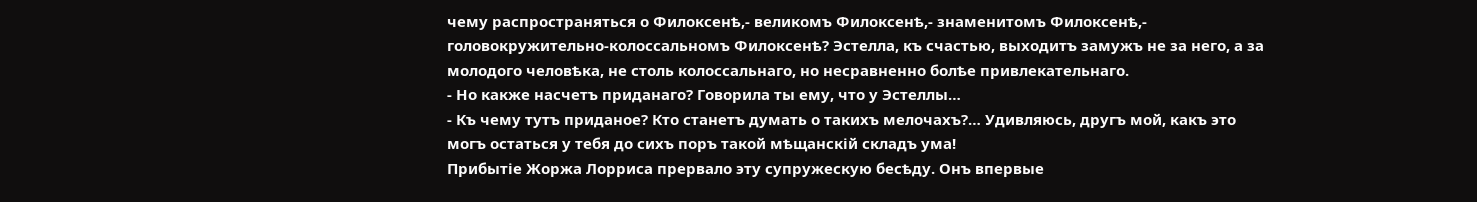чему распространяться о Филоксенѣ,- великомъ Филоксенѣ,- знаменитомъ Филоксенѣ,- головокружительно-колоссальномъ Филоксенѣ? Эстелла, къ счастью, выходитъ замужъ не за него, а за молодого человѣка, не столь колоссальнаго, но несравненно болѣе привлекательнаго.
- Но какже насчетъ приданаго? Говорила ты ему, что у Эстеллы…
- Къ чему тутъ приданое? Кто станетъ думать о такихъ мелочахъ?… Удивляюсь, другъ мой, какъ это могъ остаться у тебя до сихъ поръ такой мѣщанскій складъ ума!
Прибытіе Жоржа Лорриса прервало эту супружескую бесѣду. Онъ впервые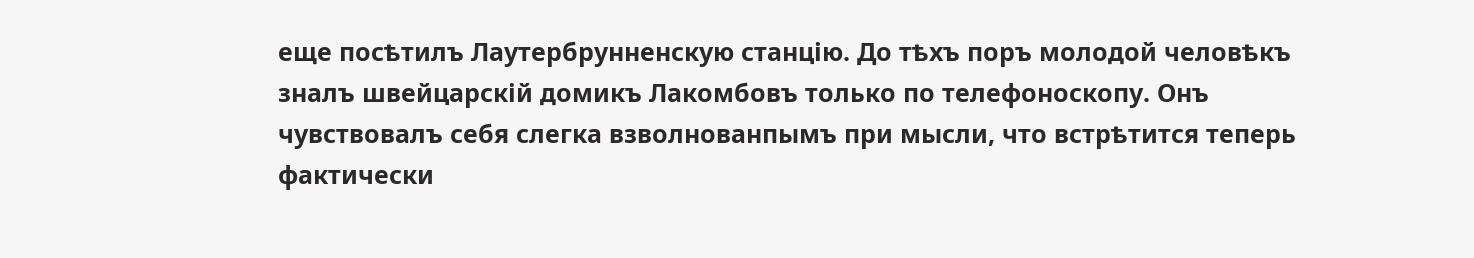еще посѣтилъ Лаутербрунненскую станцію. До тѣхъ поръ молодой человѣкъ зналъ швейцарскій домикъ Лакомбовъ только по телефоноскопу. Онъ чувствовалъ себя слегка взволнованпымъ при мысли, что встрѣтится теперь фактически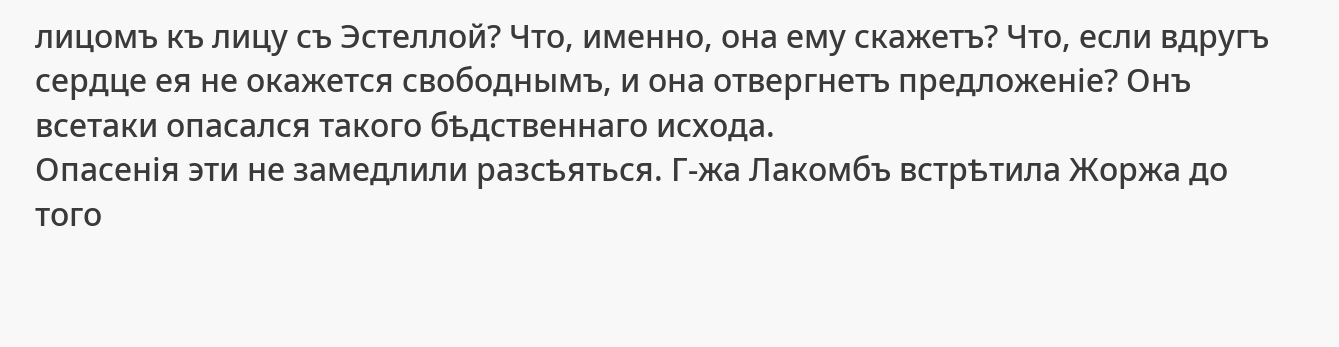лицомъ къ лицу съ Эстеллой? Что, именно, она ему скажетъ? Что, если вдругъ сердце ея не окажется свободнымъ, и она отвергнетъ предложеніе? Онъ всетаки опасался такого бѣдственнаго исхода.
Опасенія эти не замедлили разсѣяться. Г-жа Лакомбъ встрѣтила Жоржа до того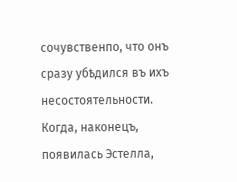сочувственпо, что онъ сразу убѣдился въ ихъ несостоятельности. Когда, наконецъ, появилась Эстелла,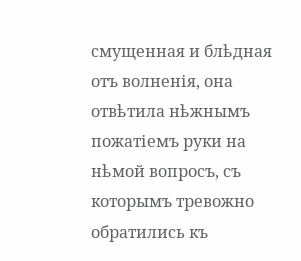смущенная и блѣдная отъ волненія, она отвѣтила нѣжнымъ пожатіемъ руки на нѣмой вопросъ, съ которымъ тревожно обратились къ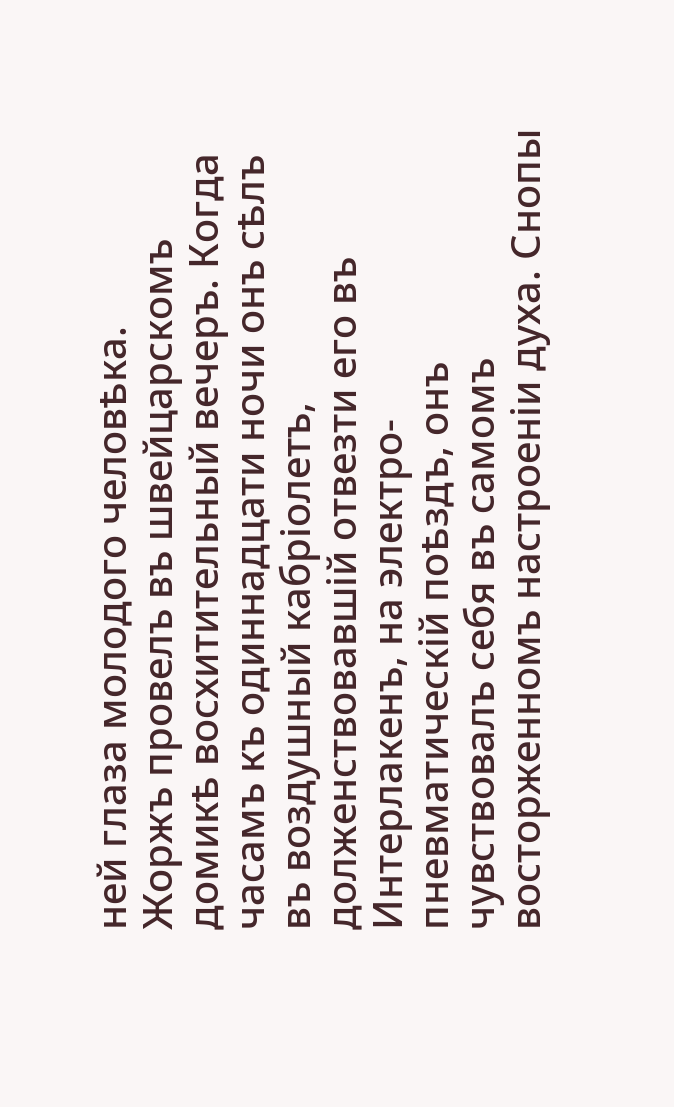ней глаза молодого человѣка.
Жоржъ провелъ въ швейцарскомъ домикѣ восхитительный вечеръ. Когда часамъ къ одиннадцати ночи онъ сѣлъ въ воздушный кабріолетъ, долженствовавшій отвезти его въ Интерлакенъ, на электро-пневматическій поѣздъ, онъ чувствовалъ себя въ самомъ восторженномъ настроеніи духа. Снопы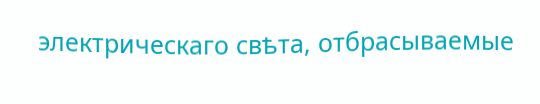электрическаго свѣта, отбрасываемые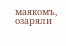маякомъ, озаряли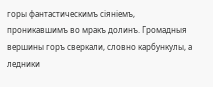горы фантастическимъ сіяніемъ, проникавшимъ во мракъ долинъ. Громадныя вершины горъ сверкали, словно карбункулы, а ледники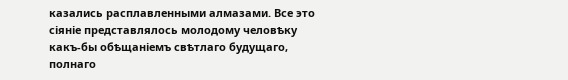казались расплавленными алмазами. Все это сіяніе представлялось молодому человѣку какъ-бы обѣщаніемъ свѣтлаго будущаго, полнаго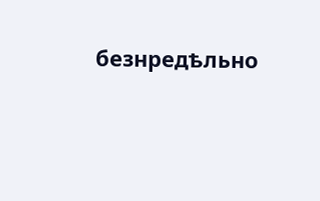безнредѣльно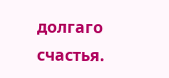долгаго счастья.